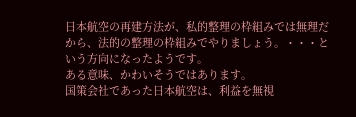日本航空の再建方法が、私的整理の枠組みでは無理だから、法的の整理の枠組みでやりましょう。・・・という方向になったようです。
ある意味、かわいそうではあります。
国策会社であった日本航空は、利益を無視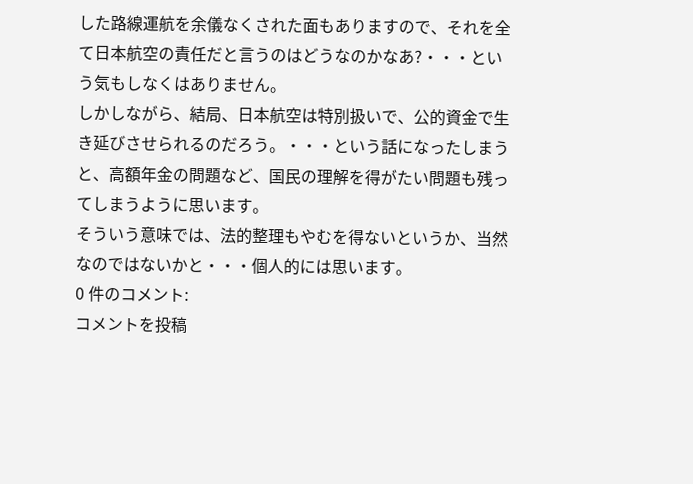した路線運航を余儀なくされた面もありますので、それを全て日本航空の責任だと言うのはどうなのかなあ?・・・という気もしなくはありません。
しかしながら、結局、日本航空は特別扱いで、公的資金で生き延びさせられるのだろう。・・・という話になったしまうと、高額年金の問題など、国民の理解を得がたい問題も残ってしまうように思います。
そういう意味では、法的整理もやむを得ないというか、当然なのではないかと・・・個人的には思います。
0 件のコメント:
コメントを投稿